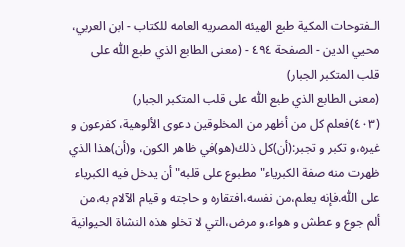الـفتوحات المکية طبع الهيئه المصريه العامه للکتاب - ابن العربي، محيي الدين - الصفحة ٤٩٤ - (معنى الطابع الذي طبع اللّٰه على قلب المتكبر الجبار)
(معنى الطابع الذي طبع اللّٰه على قلب المتكبر الجبار)
(٤٠٣)فعلم كل من أظهر من المخلوقين دعوى الألوهية، كفرعون و غيره،و تكبر و تجبر:(أن)كل ذلك(هو)في ظاهر الكون، و(أن)هذا الذي ظهرت منه صفة الكبرياء"مطبوع على قلبه"أن يدخل فيه الكبرياء على اللّٰه.فإنه يعلم،من نفسه،افتقاره و حاجته و قيام الآلام به،من ألم جوع و عطش و هواء،و مرض،التي لا تخلو هذه النشاة الحيوانية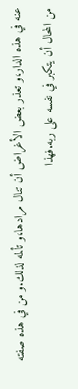عنه في هذه الدار،و تعذر بعض الأغراض أن تنال مرادها،و تألمه لذلك.و من في هذه صفته من المحال أن يتكبر في نفسه على ربه.فهذا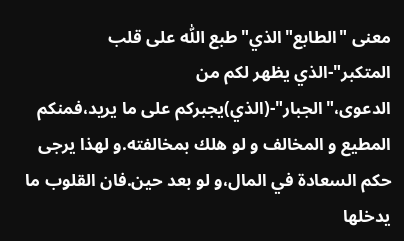معنى "الطابع"الذي"طبع اللّٰه على قلب المتكبر"-الذي يظهر لكم من الدعوى،"الجبار"-(الذي)يجبركم على ما يريد،فمنكم المطيع و المخالف و لو هلك بمخالفته.و لهذا يرجى حكم السعادة في المال،و لو بعد حين.فان القلوب ما يدخلها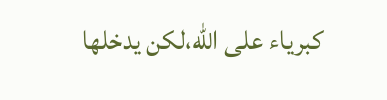كبرياء على اللّٰه،لكن يدخلها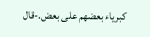كبرياء بعضهم على بعض.-قال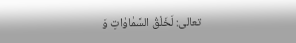تعالى: لَخَلْقُ السَّمٰاوٰاتِ وَ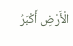الْأَرْضِ أَكْبَرُ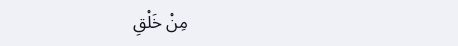مِنْ خَلْقِ